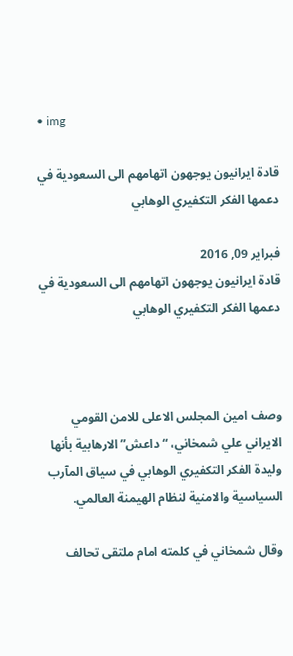• img

قادة ايرانيون يوجهون اتهامهم الى السعودية في دعمها الفكر التكفيري الوهابي

فبراير 09, 2016
قادة ايرانيون يوجهون اتهامهم الى السعودية في دعمها الفكر التكفيري الوهابي



وصف امين المجلس الاعلى للامن القومي الايراني علي شمخاني، “داعش” الارهابية بأنها وليدة الفكر التكفيري الوهابي في سياق المآرب السياسية والامنية لنظام الهيمنة العالمي.

وقال شمخاني في كلمته امام ملتقى تحالف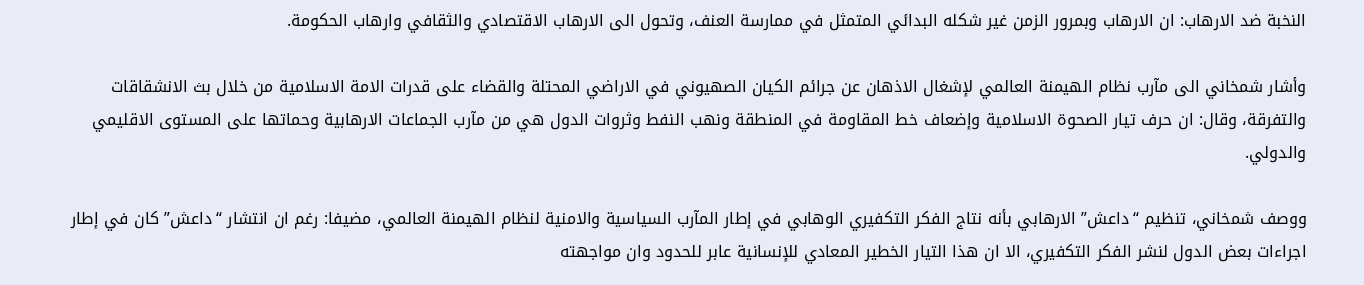النخبة ضد الارهاب: ان الارهاب وبمرور الزمن غير شكله البدائي المتمثل في ممارسة العنف، وتحول الى الارهاب الاقتصادي والثقافي وارهاب الحكومة.

وأشار شمخاني الى مآرب نظام الهيمنة العالمي لإشغال الاذهان عن جرائم الكيان الصهيوني في الاراضي المحتلة والقضاء على قدرات الامة الاسلامية من خلال بث الانشقاقات والتفرقة، وقال: ان حرف تيار الصحوة الاسلامية وإضعاف خط المقاومة في المنطقة ونهب النفط وثروات الدول هي من مآرب الجماعات الارهابية وحماتها على المستوى الاقليمي والدولي.

ووصف شمخاني، تنظيم “داعش” الارهابي بأنه نتاج الفكر التكفيري الوهابي في إطار المآرب السياسية والامنية لنظام الهيمنة العالمي، مضيفا: رغم ان انتشار “داعش” كان في إطار اجراءات بعض الدول لنشر الفكر التكفيري، الا ان هذا التيار الخطير المعادي للإنسانية عابر للحدود وان مواجهته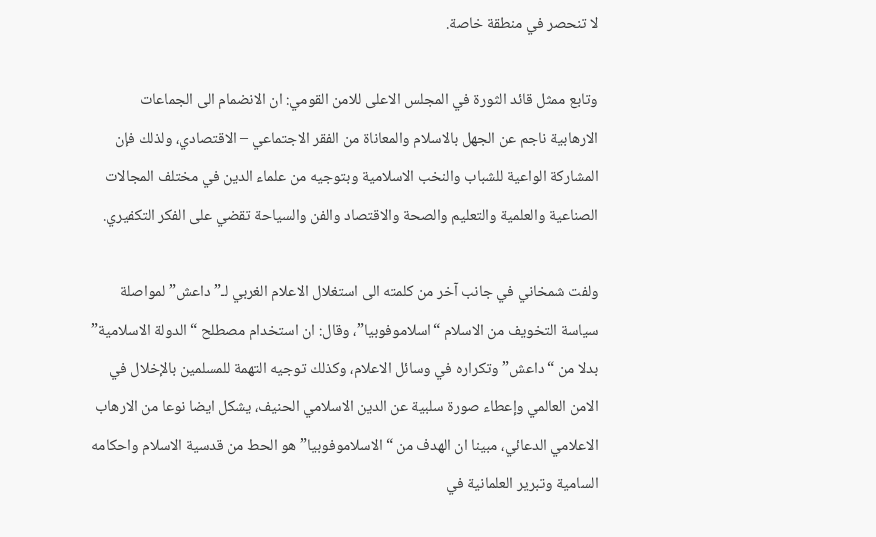لا تنحصر في منطقة خاصة.

وتابع ممثل قائد الثورة في المجلس الاعلى للامن القومي: ان الانضمام الى الجماعات الارهابية ناجم عن الجهل بالاسلام والمعاناة من الفقر الاجتماعي – الاقتصادي، ولذلك فإن المشاركة الواعية للشباب والنخب الاسلامية وبتوجيه من علماء الدين في مختلف المجالات الصناعية والعلمية والتعليم والصحة والاقتصاد والفن والسياحة تقضي على الفكر التكفيري.

ولفت شمخاني في جانب آخر من كلمته الى استغلال الاعلام الغربي لـ”داعش” لمواصلة سياسة التخويف من الاسلام “اسلاموفوبيا”، وقال: ان استخدام مصطلح “الدولة الاسلامية” بدلا من “داعش” وتكراره في وسائل الاعلام، وكذلك توجيه التهمة للمسلمين بالإخلال في الامن العالمي وإعطاء صورة سلبية عن الدين الاسلامي الحنيف، يشكل ايضا نوعا من الارهاب الاعلامي الدعائي، مبينا ان الهدف من “الاسلاموفوبيا” هو الحط من قدسية الاسلام واحكامه السامية وتبرير العلمانية في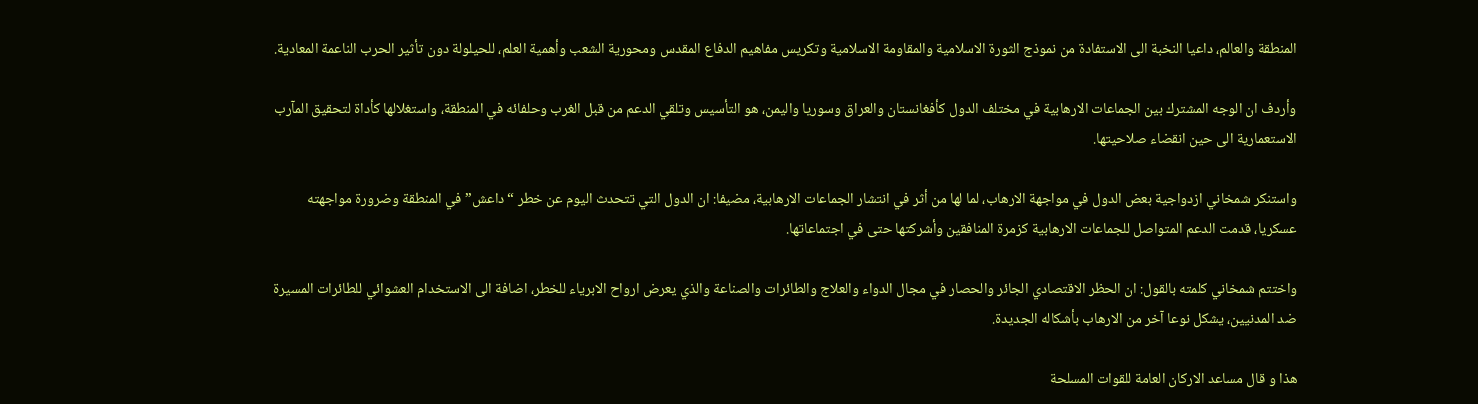المنطقة والعالم، داعيا النخبة الى الاستفادة من نموذج الثورة الاسلامية والمقاومة الاسلامية وتكريس مفاهيم الدفاع المقدس ومحورية الشعب وأهمية العلم، للحيلولة دون تأثير الحرب الناعمة المعادية.

وأردف ان الوجه المشترك بين الجماعات الارهابية في مختلف الدول كأفغانستان والعراق وسوريا واليمن، هو التأسيس وتلقي الدعم من قبل الغرب وحلفائه في المنطقة، واستغلالها كأداة لتحقيق المآرب الاستعمارية الى حين انقضاء صلاحيتها.

واستنكر شمخاني ازدواجية بعض الدول في مواجهة الارهاب، لما لها من أثر في انتشار الجماعات الارهابية، مضيفا: ان الدول التي تتحدث اليوم عن خطر “داعش” في المنطقة وضرورة مواجهته عسكريا، قدمت الدعم المتواصل للجماعات الارهابية كزمرة المنافقين وأشركتها حتى في اجتماعاتها.

واختتم شمخاني كلمته بالقول: ان الحظر الاقتصادي الجائر والحصار في مجال الدواء والعلاج والطائرات والصناعة والذي يعرض ارواح الابرياء للخطر، اضافة الى الاستخدام العشوائي للطائرات المسيرة ضد المدنيين، يشكل نوعا آخر من الارهاب بأشكاله الجديدة.

هذا و قال مساعد الاركان العامة للقوات المسلحة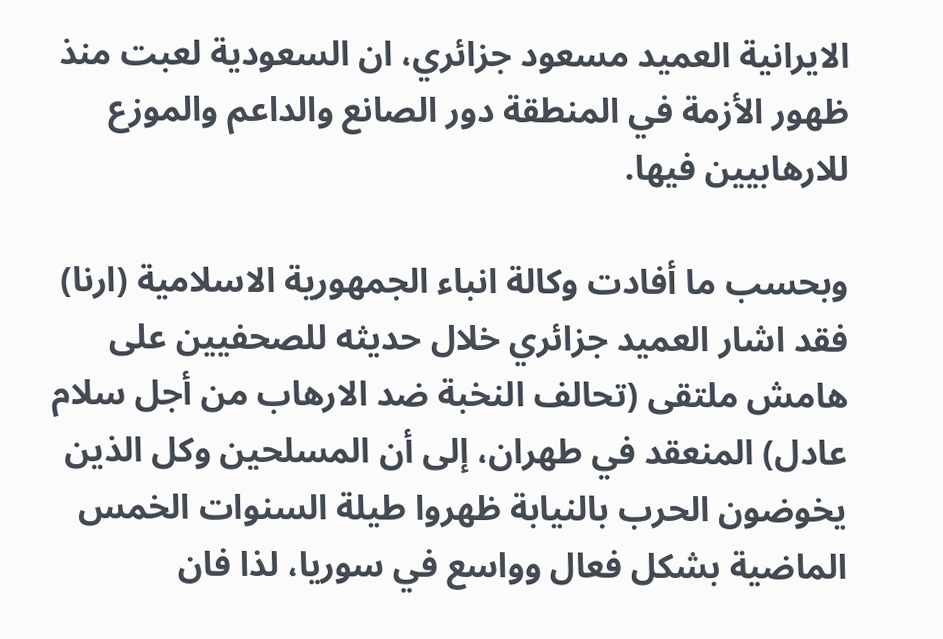الايرانية العميد مسعود جزائري، ان السعودية لعبت منذ ظهور الأزمة في المنطقة دور الصانع والداعم والموزع للارهابيين فيها.

وبحسب ما أفادت وكالة انباء الجمهورية الاسلامية (ارنا) فقد اشار العميد جزائري خلال حديثه للصحفيين على هامش ملتقى (تحالف النخبة ضد الارهاب من أجل سلام عادل) المنعقد في طهران، إلى أن المسلحين وكل الذين يخوضون الحرب بالنيابة ظهروا طيلة السنوات الخمس الماضية بشكل فعال وواسع في سوريا، لذا فان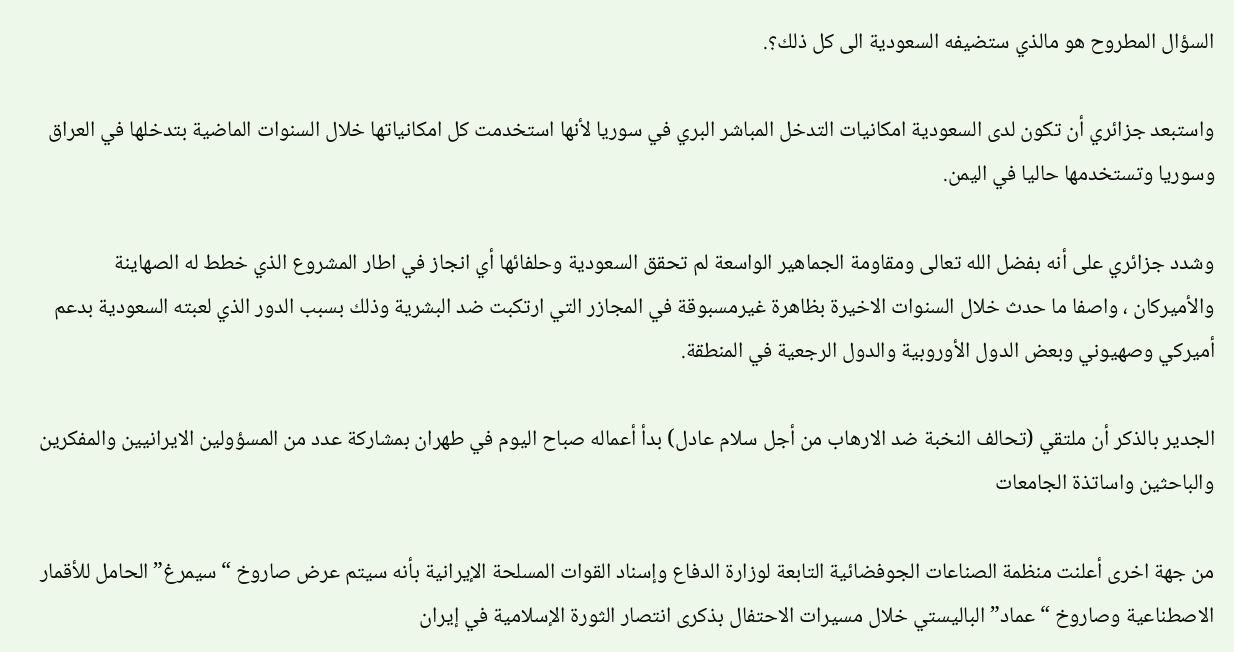السؤال المطروح هو مالذي ستضيفه السعودية الى كل ذلك؟.

واستبعد جزائري أن تكون لدى السعودية امكانيات التدخل المباشر البري في سوريا لأنها استخدمت كل امكانياتها خلال السنوات الماضية بتدخلها في العراق وسوريا وتستخدمها حاليا في اليمن.

وشدد جزائري على أنه بفضل الله تعالى ومقاومة الجماهير الواسعة لم تحقق السعودية وحلفائها أي انجاز في اطار المشروع الذي خطط له الصهاينة والأميركان ، واصفا ما حدث خلال السنوات الاخيرة بظاهرة غيرمسبوقة في المجازر التي ارتكبت ضد البشرية وذلك بسبب الدور الذي لعبته السعودية بدعم أميركي وصهيوني وبعض الدول الأوروبية والدول الرجعية في المنطقة.

الجدير بالذكر أن ملتقي (تحالف النخبة ضد الارهاب من أجل سلام عادل) بدأ أعماله صباح اليوم في طهران بمشاركة عدد من المسؤولين الايرانيين والمفكرين والباحثين واساتذة الجامعات

من جهة اخرى أعلنت منظمة الصناعات الجوفضائية التابعة لوزارة الدفاع وإسناد القوات المسلحة الإيرانية بأنه سيتم عرض صاروخ “سيمرغ” الحامل للأقمار الاصطناعية وصاروخ “عماد” الباليستي خلال مسيرات الاحتفال بذكرى انتصار الثورة الإسلامية في إيران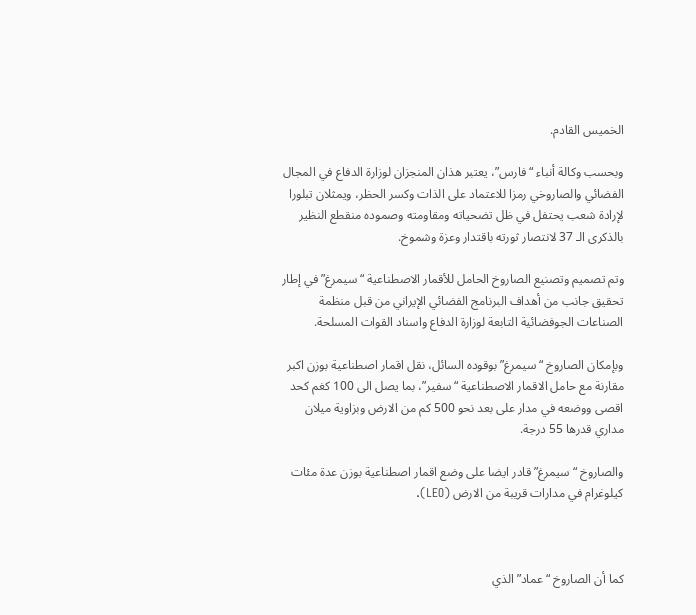الخميس القادم.

وبحسب وكالة أنباء “فارس”، يعتبر هذان المنجزان لوزارة الدفاع في المجال الفضائي والصاروخي رمزا للاعتماد على الذات وكسر الحظر، ويمثلان تبلورا لإرادة شعب يحتفل في ظل تضحياته ومقاومته وصموده منقطع النظير بالذكرى الـ 37 لانتصار ثورته باقتدار وعزة وشموخ.

وتم تصميم وتصنيع الصاروخ الحامل للأقمار الاصطناعية “سيمرغ” في إطار تحقيق جانب من أهداف البرنامج الفضائي الإيراني من قبل منظمة الصناعات الجوفضائية التابعة لوزارة الدفاع واسناد القوات المسلحة.

وبإمكان الصاروخ “سيمرغ” بوقوده السائل، نقل اقمار اصطناعية بوزن اكبر مقارنة مع حامل الاقمار الاصطناعية “سفير”، بما يصل الى 100 كغم كحد اقصى ووضعه في مدار على بعد نحو 500 كم من الارض وبزاوية ميلان مداري قدرها 55 درجة.

والصاروخ “سيمرغ” قادر ايضا على وضع اقمار اصطناعية بوزن عدة مئات كيلوغرام في مدارات قريبة من الارض (LEO).



كما أن الصاروخ “عماد” الذي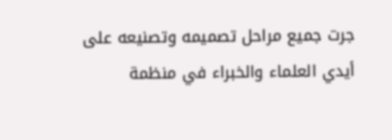جرت جميع مراحل تصميمه وتصنيعه على أيدي العلماء والخبراء في منظمة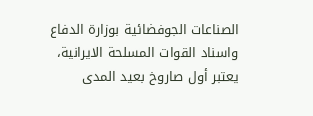الصناعات الجوفضائية بوزارة الدفاع واسناد القوات المسلحة الايرانية، يعتبر أول صاروخ بعيد المدى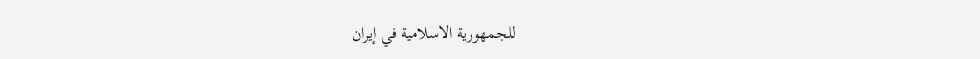للجمهورية الاسلامية في إيران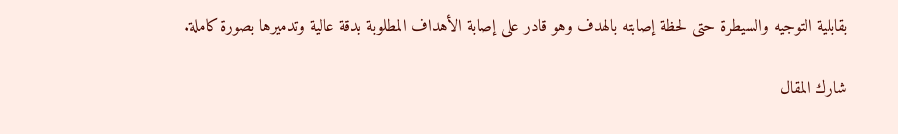بقابلية التوجيه والسيطرة حتى لحظة إصابته بالهدف وهو قادر على إصابة الأهداف المطلوبة بدقة عالية وتدميرها بصورة كاملة.

شارك المقال